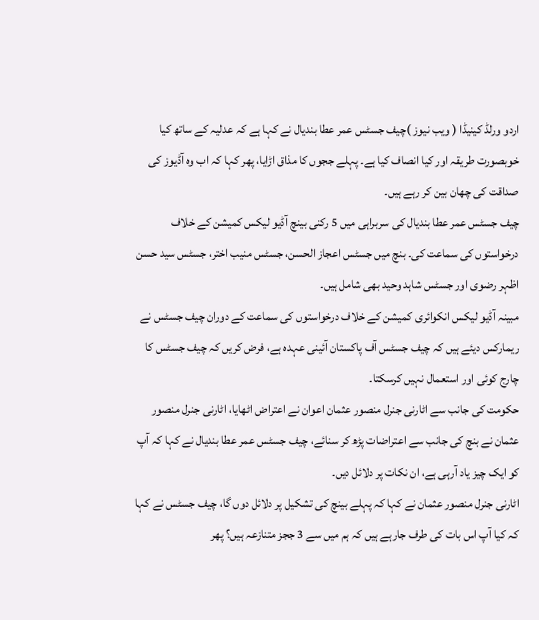اردو ورلڈ کینیڈا ( ویب نیوز )چیف جسٹس عمر عطا بندیال نے کہا ہے کہ عدلیہ کے ساتھ کیا خوبصورت طریقہ اور کیا انصاف کیا ہے۔ پہلے ججوں کا مذاق اڑایا، پھر کہا کہ اب وہ آڈیوز کی صداقت کی چھان بین کر رہے ہیں۔
چیف جسٹس عمر عطا بندیال کی سربراہی میں 5 رکنی بینچ آڈیو لیکس کمیشن کے خلاف درخواستوں کی سماعت کی۔ بنچ میں جسٹس اعجاز الحسن، جسٹس منیب اختر، جسٹس سید حسن اظہر رضوی اور جسٹس شاہد وحید بھی شامل ہیں۔
مبینہ آڈیو لیکس انکوائری کمیشن کے خلاف درخواستوں کی سماعت کے دوران چیف جسٹس نے ریمارکس دیئے ہیں کہ چیف جسٹس آف پاکستان آئینی عہدہ ہے، فرض کریں کہ چیف جسٹس کا چارج کوئی اور استعمال نہیں کرسکتا۔
حکومت کی جانب سے اٹارنی جنرل منصور عثمان اعوان نے اعتراض اٹھایا، اٹارنی جنرل منصور عثمان نے بنچ کی جانب سے اعتراضات پڑھ کر سنائے، چیف جسٹس عمر عطا بندیال نے کہا کہ آپ کو ایک چیز یاد آرہی ہے، ان نکات پر دلائل دیں۔
اٹارنی جنرل منصور عثمان نے کہا کہ پہلے بینچ کی تشکیل پر دلائل دوں گا، چیف جسٹس نے کہا کہ کیا آپ اس بات کی طرف جارہے ہیں کہ ہم میں سے 3 ججز متنازعہ ہیں؟ پھر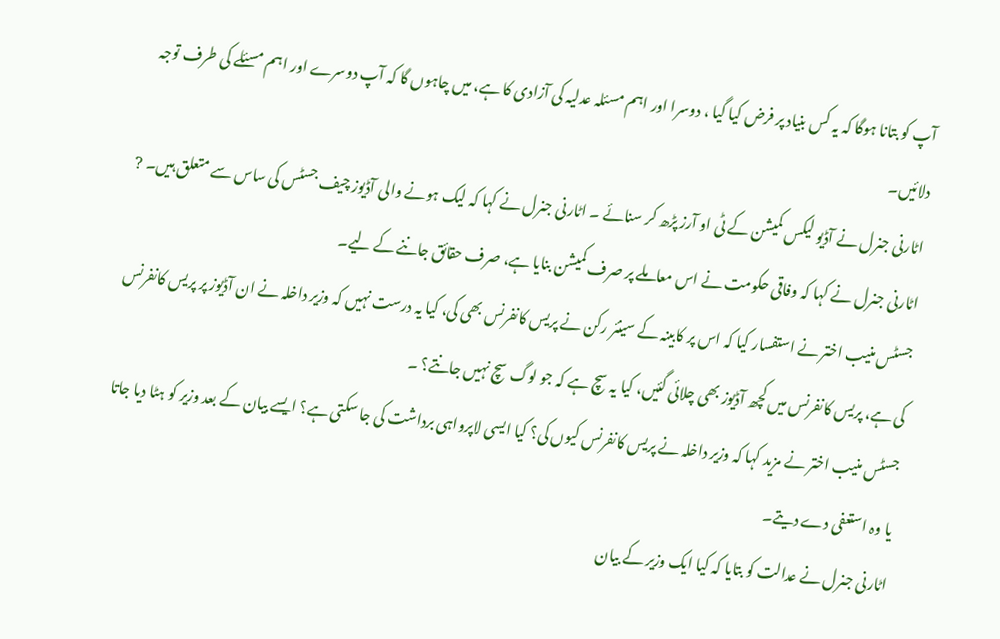آپ کو بتانا ہوگا کہ یہ کس بنیاد پر فرض کیا گیا ، دوسرا اور اہم مسئلہ عدلیہ کی آزادی کا ہے، میں چاہوں گا کہ آپ دوسرے اور اہم مسئلے کی طرف توجہ دلائیں۔
اٹارنی جنرل نے آڈیو لیکس کمیشن کے ٹی او آرز پڑھ کر سنائے ۔ اٹارنی جنرل نے کہا کہ لیک ہونے والی آڈیوز چیف جسٹس کی ساس سے متعلق ہیں۔ ? اٹارنی جنرل نے کہا کہ وفاقی حکومت نے اس معاملے پر صرف کمیشن بنایا ہے، صرف حقائق جاننے کے لیے۔
جسٹس منیب اختر نے استفسار کیا کہ اس پر کابینہ کے سینئر رکن نے پریس کانفرنس بھی کی، کیا یہ درست نہیں کہ وزیر داخلہ نے ان آڈیوز پر پریس کانفرنس کی ہے، پریس کانفرنس میں کچھ آڈیوز بھی چلائی گئیں، کیا یہ سچ ہے کہ جو لوگ سچ نہیں جانتے؟ ۔
جسٹس منیب اختر نے مزید کہا کہ وزیر داخلہ نے پریس کانفرنس کیوں کی؟ کیا ایسی لاپرواہی برداشت کی جا سکتی ہے؟ ایسے بیان کے بعد وزیر کو ہٹا دیا جاتا یا وہ استعفی دے دیتے۔
اٹارنی جنرل نے عدالت کو بتایا کہ کیا ایک وزیر کے بیان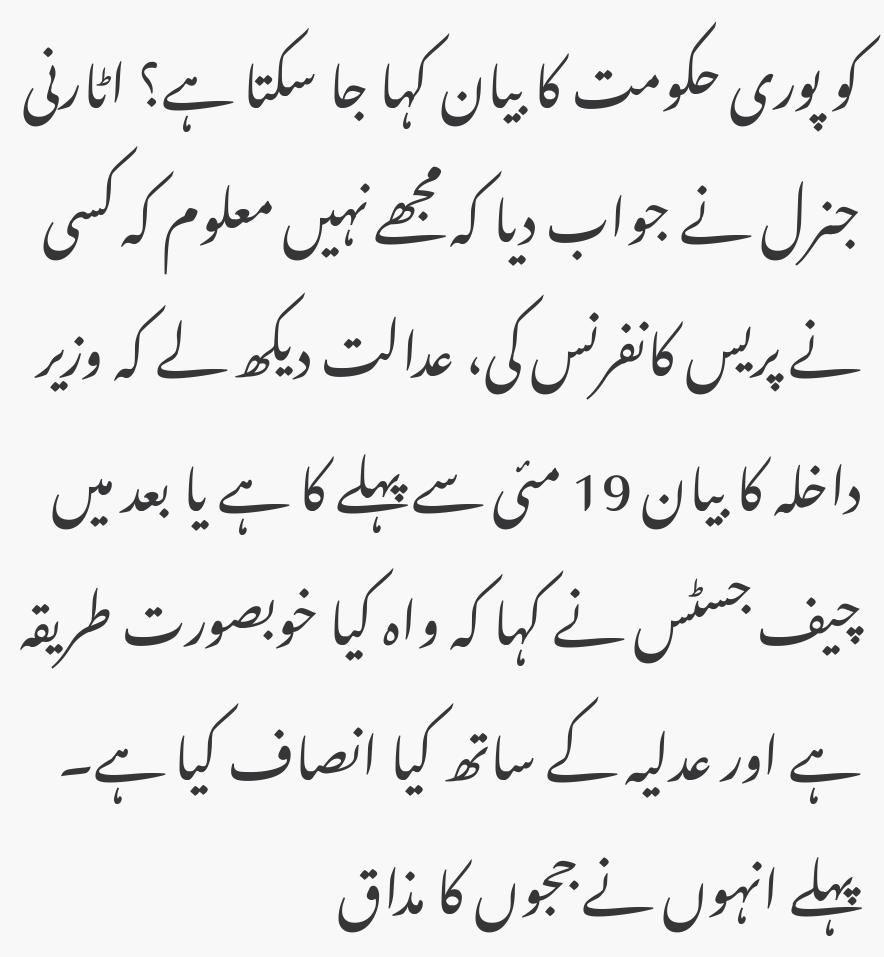کو پوری حکومت کا بیان کہا جا سکتا ہے؟ اٹارنی جنرل نے جواب دیا کہ مجھے نہیں معلوم کہ کسی نے پریس کانفرنس کی، عدالت دیکھ لے کہ وزیر داخلہ کا بیان 19 مئی سے پہلے کا ہے یا بعد میں
چیف جسٹس نے کہا کہ واہ کیا خوبصورت طریقہ ہے اور عدلیہ کے ساتھ کیا انصاف کیا ہے۔ پہلے انہوں نے ججوں کا مذاق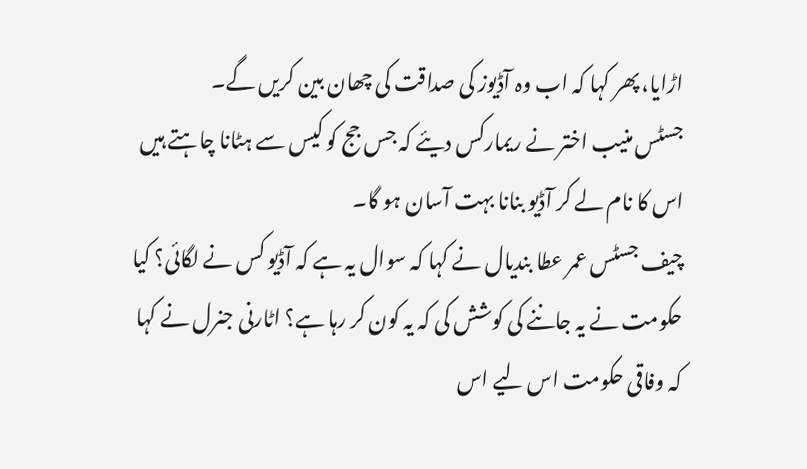اڑایا، پھر کہا کہ اب وہ آڈیوز کی صداقت کی چھان بین کریں گے۔
جسٹس منیب اختر نے ریمارکس دیئے کہ جس جج کو کیس سے ہٹانا چاہتے ہیں اس کا نام لے کر آڈیو بنانا بہت آسان ہو گا۔
چیف جسٹس عمر عطا بندیال نے کہا کہ سوال یہ ہے کہ آڈیو کس نے لگائی؟ کیا حکومت نے یہ جاننے کی کوشش کی کہ یہ کون کر رہا ہے؟ اٹارنی جنرل نے کہا کہ وفاقی حکومت اس لیے اس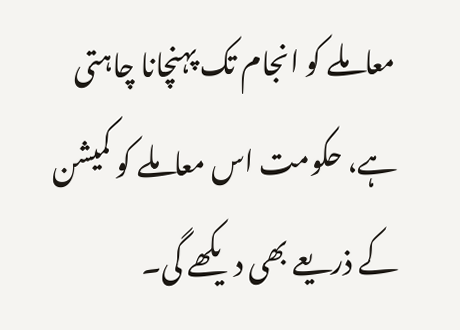معاملے کو انجام تک پہنچانا چاہتی ہے، حکومت اس معاملے کو کمیشن کے ذریعے بھی دیکھے گی۔